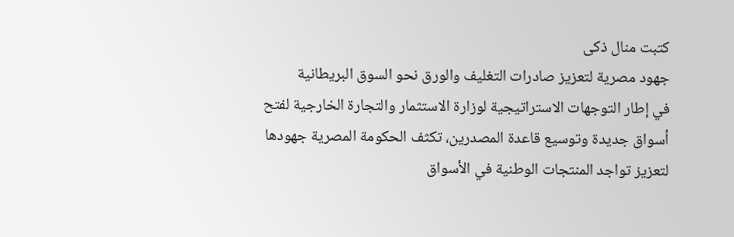كتبت منال ذكى
جهود مصرية لتعزيز صادرات التغليف والورق نحو السوق البريطانية
في إطار التوجهات الاستراتيجية لوزارة الاستثمار والتجارة الخارجية لفتح أسواق جديدة وتوسيع قاعدة المصدرين، تكثف الحكومة المصرية جهودها لتعزيز تواجد المنتجات الوطنية في الأسواق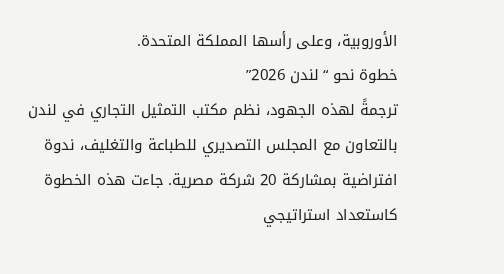الأوروبية، وعلى رأسها المملكة المتحدة.
خطوة نحو “لندن 2026”
ترجمةً لهذه الجهود، نظم مكتب التمثيل التجاري في لندن بالتعاون مع المجلس التصديري للطباعة والتغليف، ندوة افتراضية بمشاركة 20 شركة مصرية. جاءت هذه الخطوة كاستعداد استراتيجي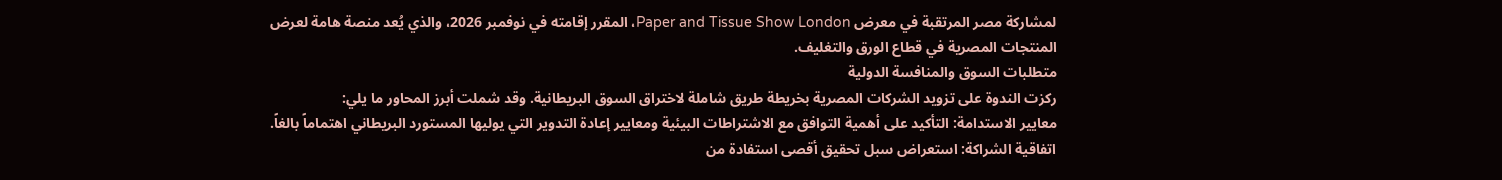لمشاركة مصر المرتقبة في معرض Paper and Tissue Show London، المقرر إقامته في نوفمبر 2026، والذي يُعد منصة هامة لعرض المنتجات المصرية في قطاع الورق والتغليف.
متطلبات السوق والمنافسة الدولية
ركزت الندوة على تزويد الشركات المصرية بخريطة طريق شاملة لاختراق السوق البريطانية. وقد شملت أبرز المحاور ما يلي:
معايير الاستدامة: التأكيد على أهمية التوافق مع الاشتراطات البيئية ومعايير إعادة التدوير التي يوليها المستورد البريطاني اهتماماً بالغاً.
اتفاقية الشراكة: استعراض سبل تحقيق أقصى استفادة من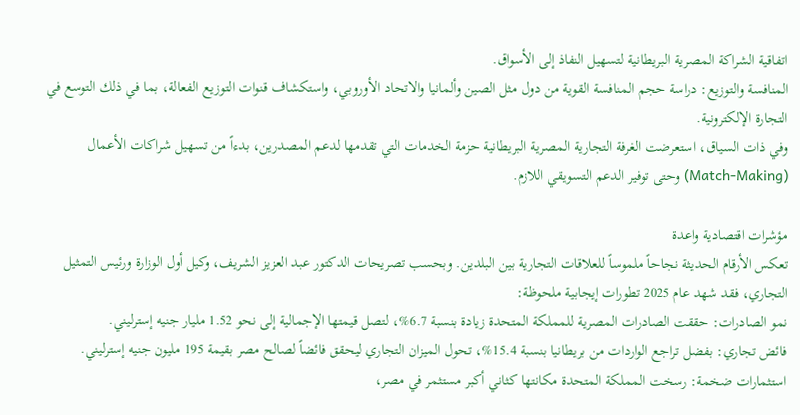اتفاقية الشراكة المصرية البريطانية لتسهيل النفاذ إلى الأسواق.
المنافسة والتوزيع: دراسة حجم المنافسة القوية من دول مثل الصين وألمانيا والاتحاد الأوروبي، واستكشاف قنوات التوزيع الفعالة، بما في ذلك التوسع في التجارة الإلكترونية.
وفي ذات السياق، استعرضت الغرفة التجارية المصرية البريطانية حزمة الخدمات التي تقدمها لدعم المصدرين، بدءاً من تسهيل شراكات الأعمال (Match-Making) وحتى توفير الدعم التسويقي اللازم.

مؤشرات اقتصادية واعدة
تعكس الأرقام الحديثة نجاحاً ملموساً للعلاقات التجارية بين البلدين. وبحسب تصريحات الدكتور عبد العزيز الشريف، وكيل أول الوزارة ورئيس التمثيل التجاري، فقد شهد عام 2025 تطورات إيجابية ملحوظة:
نمو الصادرات: حققت الصادرات المصرية للمملكة المتحدة زيادة بنسبة 6.7%، لتصل قيمتها الإجمالية إلى نحو 1.52 مليار جنيه إسترليني.
فائض تجاري: بفضل تراجع الواردات من بريطانيا بنسبة 15.4%، تحول الميزان التجاري ليحقق فائضاً لصالح مصر بقيمة 195 مليون جنيه إسترليني.
استثمارات ضخمة: رسخت المملكة المتحدة مكانتها كثاني أكبر مستثمر في مصر،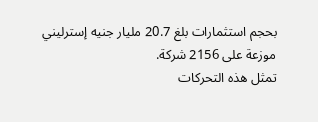بحجم استثمارات بلغ 20.7 مليار جنيه إسترليني موزعة على 2156 شركة.
تمثل هذه التحركات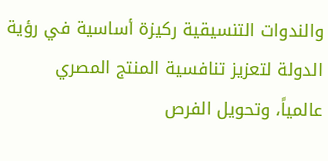والندوات التنسيقية ركيزة أساسية في رؤية الدولة لتعزيز تنافسية المنتج المصري عالمياً، وتحويل الفرص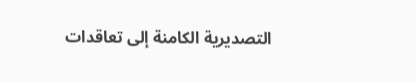التصديرية الكامنة إلى تعاقدات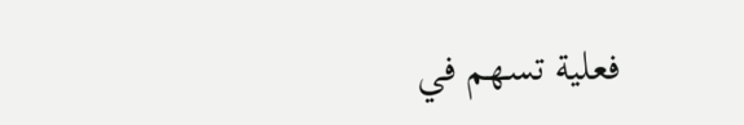فعلية تسهم في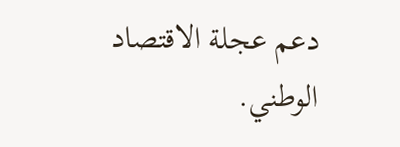دعم عجلة الاقتصاد الوطني.